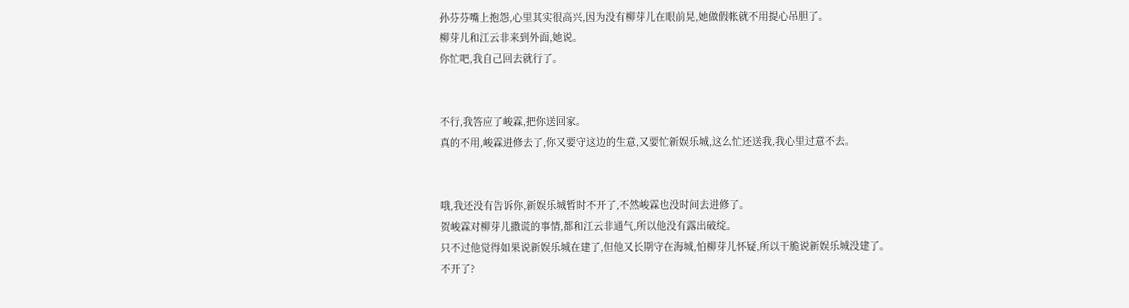孙芬芬嘴上抱怨,心里其实很高兴,因为没有柳芽儿在眼前晃,她做假帐就不用提心吊胆了。
柳芽儿和江云非来到外面,她说。
你忙吧,我自己回去就行了。


不行,我答应了峻霖,把你送回家。
真的不用,峻霖进修去了,你又要守这边的生意,又要忙新娱乐城,这么忙还送我,我心里过意不去。


哦,我还没有告诉你,新娱乐城暂时不开了,不然峻霖也没时间去进修了。
贺峻霖对柳芽儿撒谎的事情,都和江云非通气,所以他没有露出破绽。
只不过他觉得如果说新娱乐城在建了,但他又长期守在海城,怕柳芽儿怀疑,所以干脆说新娱乐城没建了。
不开了?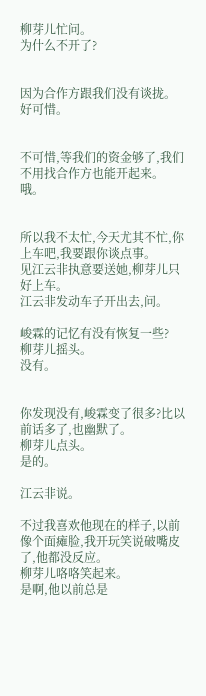柳芽儿忙问。
为什么不开了?


因为合作方跟我们没有谈拢。
好可惜。


不可惜,等我们的资金够了,我们不用找合作方也能开起来。
哦。


所以我不太忙,今天尤其不忙,你上车吧,我要跟你谈点事。
见江云非执意要送她,柳芽儿只好上车。
江云非发动车子开出去,问。

峻霖的记忆有没有恢复一些?
柳芽儿摇头。
没有。


你发现没有,峻霖变了很多?比以前话多了,也幽默了。
柳芽儿点头。
是的。

江云非说。

不过我喜欢他现在的样子,以前像个面瘫脸,我开玩笑说破嘴皮了,他都没反应。
柳芽儿咯咯笑起来。
是啊,他以前总是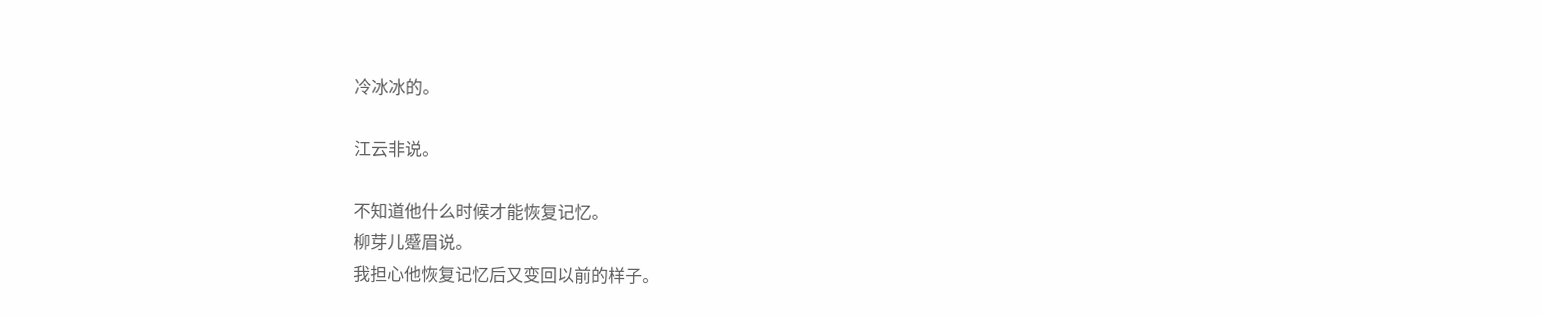冷冰冰的。

江云非说。

不知道他什么时候才能恢复记忆。
柳芽儿蹙眉说。
我担心他恢复记忆后又变回以前的样子。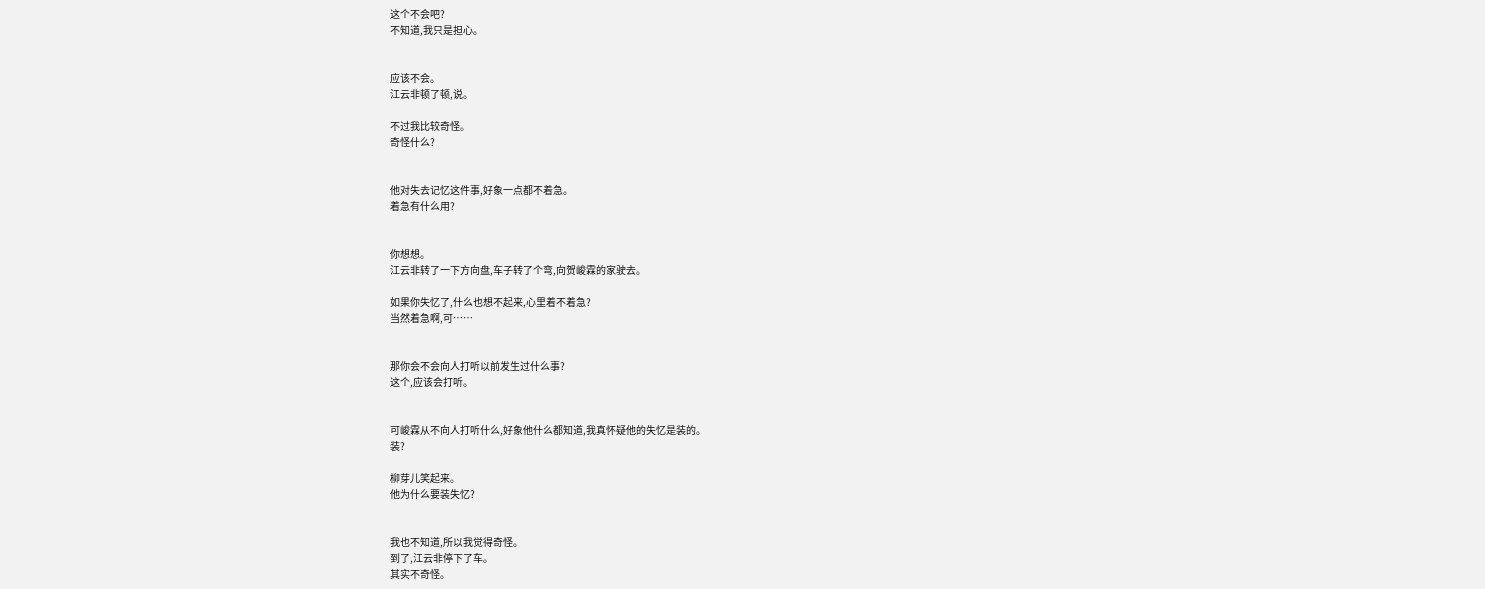这个不会吧?
不知道,我只是担心。


应该不会。
江云非顿了顿,说。

不过我比较奇怪。
奇怪什么?


他对失去记忆这件事,好象一点都不着急。
着急有什么用?


你想想。
江云非转了一下方向盘,车子转了个弯,向贺峻霖的家驶去。

如果你失忆了,什么也想不起来,心里着不着急?
当然着急啊,可……


那你会不会向人打听以前发生过什么事?
这个,应该会打听。


可峻霖从不向人打听什么,好象他什么都知道,我真怀疑他的失忆是装的。
装?

柳芽儿笑起来。
他为什么要装失忆?


我也不知道,所以我觉得奇怪。
到了,江云非停下了车。
其实不奇怪。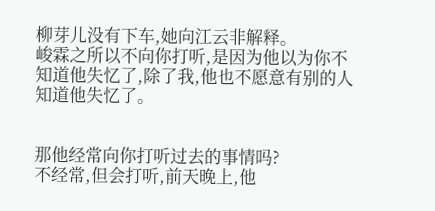柳芽儿没有下车,她向江云非解释。
峻霖之所以不向你打听,是因为他以为你不知道他失忆了,除了我,他也不愿意有别的人知道他失忆了。


那他经常向你打听过去的事情吗?
不经常,但会打听,前天晚上,他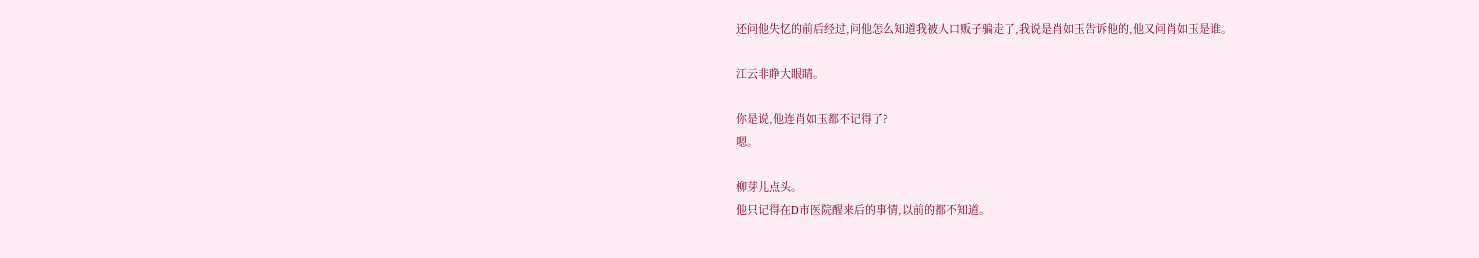还问他失忆的前后经过,问他怎么知道我被人口贩子骗走了,我说是肖如玉告诉他的,他又问肖如玉是谁。

江云非睁大眼睛。

你是说,他连肖如玉都不记得了?
嗯。

柳芽儿点头。
他只记得在D市医院醒来后的事情,以前的都不知道。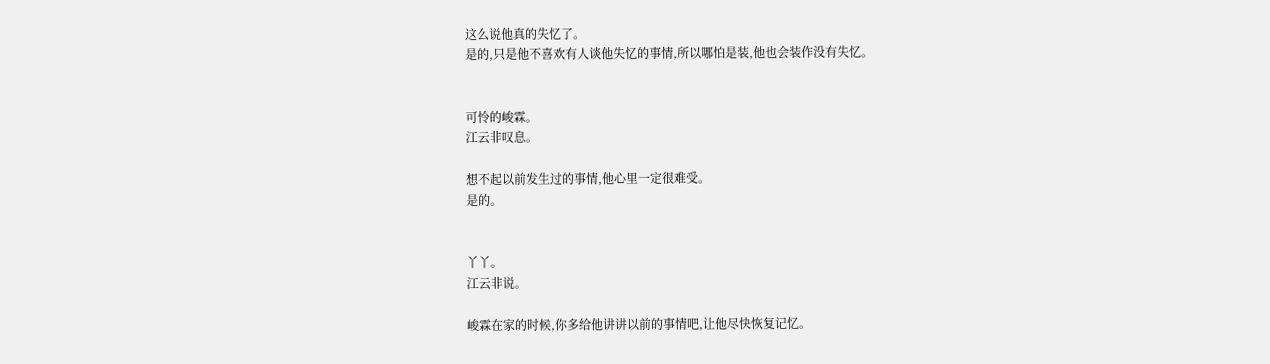这么说他真的失忆了。
是的,只是他不喜欢有人谈他失忆的事情,所以哪怕是装,他也会装作没有失忆。


可怜的峻霖。
江云非叹息。

想不起以前发生过的事情,他心里一定很难受。
是的。


丫丫。
江云非说。

峻霖在家的时候,你多给他讲讲以前的事情吧,让他尽快恢复记忆。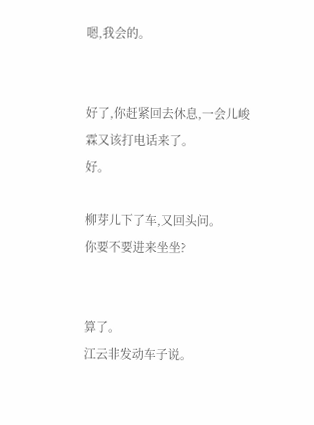嗯,我会的。


好了,你赶紧回去休息,一会儿峻霖又该打电话来了。
好。

柳芽儿下了车,又回头问。
你要不要进来坐坐?


算了。
江云非发动车子说。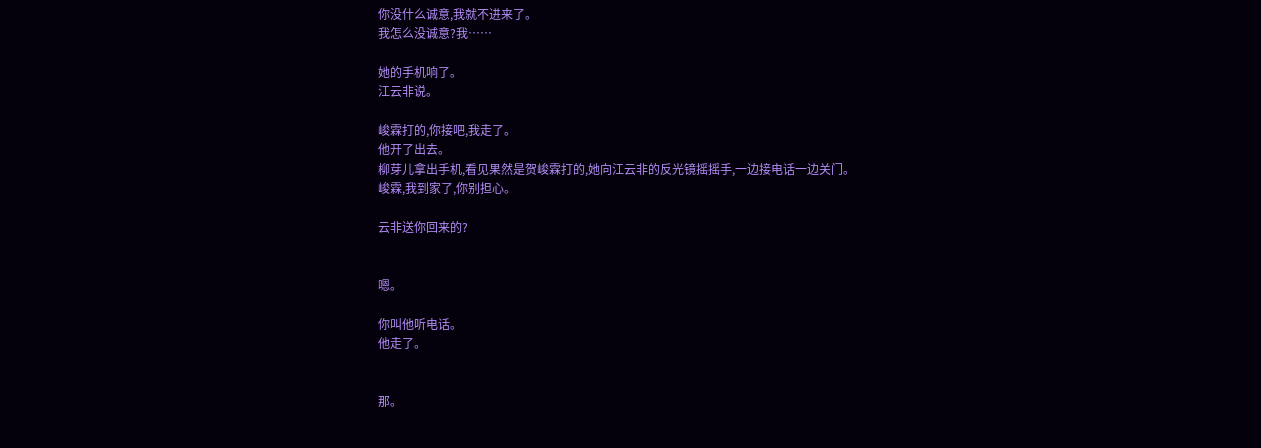你没什么诚意,我就不进来了。
我怎么没诚意?我……

她的手机响了。
江云非说。

峻霖打的,你接吧,我走了。
他开了出去。
柳芽儿拿出手机,看见果然是贺峻霖打的,她向江云非的反光镜摇摇手,一边接电话一边关门。
峻霖,我到家了,你别担心。

云非送你回来的?


嗯。

你叫他听电话。
他走了。


那。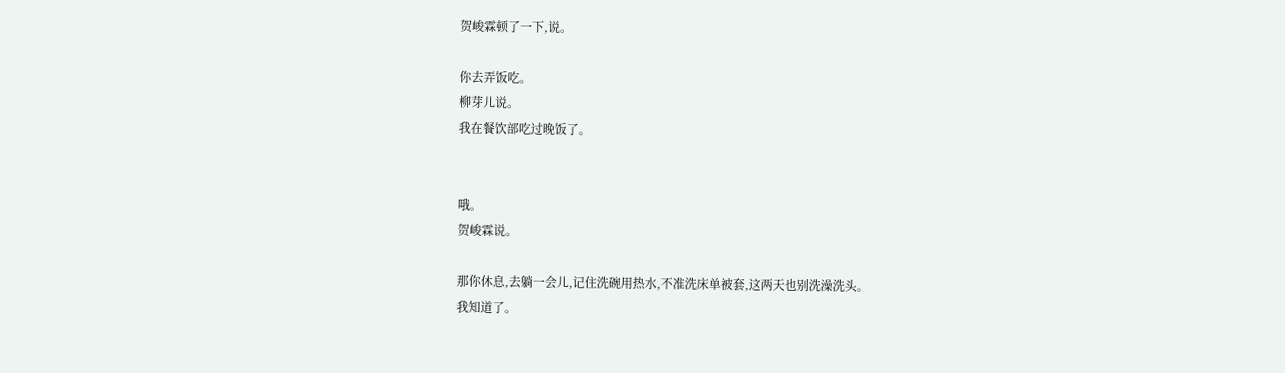贺峻霖顿了一下,说。

你去弄饭吃。
柳芽儿说。
我在餐饮部吃过晚饭了。


哦。
贺峻霖说。

那你休息,去躺一会儿,记住洗碗用热水,不准洗床单被套,这两天也别洗澡洗头。
我知道了。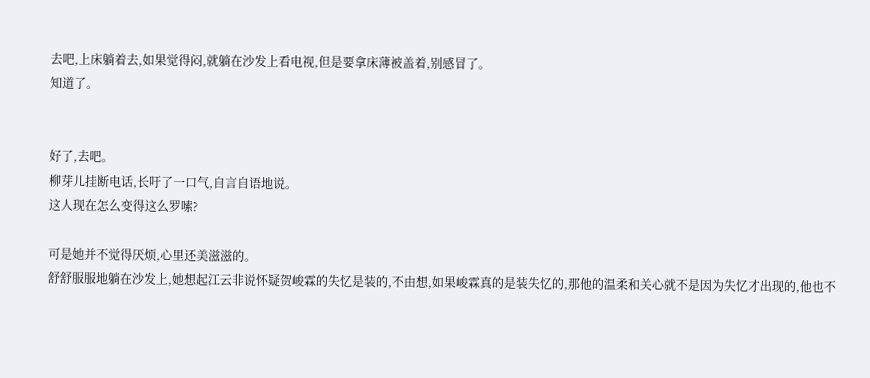去吧,上床躺着去,如果觉得闷,就躺在沙发上看电视,但是要拿床薄被盖着,别感冒了。
知道了。


好了,去吧。
柳芽儿挂断电话,长吁了一口气,自言自语地说。
这人现在怎么变得这么罗嗦?

可是她并不觉得厌烦,心里还美滋滋的。
舒舒服服地躺在沙发上,她想起江云非说怀疑贺峻霖的失忆是装的,不由想,如果峻霖真的是装失忆的,那他的温柔和关心就不是因为失忆才出现的,他也不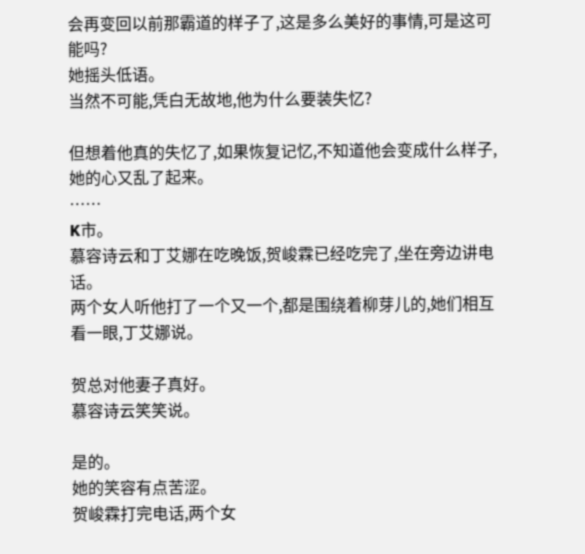会再变回以前那霸道的样子了,这是多么美好的事情,可是这可能吗?
她摇头低语。
当然不可能,凭白无故地,他为什么要装失忆?

但想着他真的失忆了,如果恢复记忆,不知道他会变成什么样子,她的心又乱了起来。
……
K市。
慕容诗云和丁艾娜在吃晚饭,贺峻霖已经吃完了,坐在旁边讲电话。
两个女人听他打了一个又一个,都是围绕着柳芽儿的,她们相互看一眼,丁艾娜说。

贺总对他妻子真好。
慕容诗云笑笑说。

是的。
她的笑容有点苦涩。
贺峻霖打完电话,两个女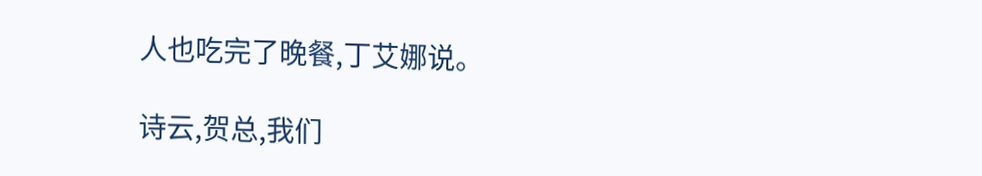人也吃完了晚餐,丁艾娜说。

诗云,贺总,我们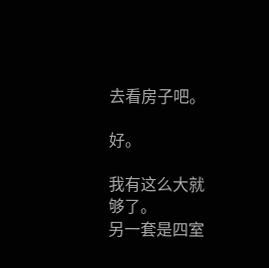去看房子吧。

好。

我有这么大就够了。
另一套是四室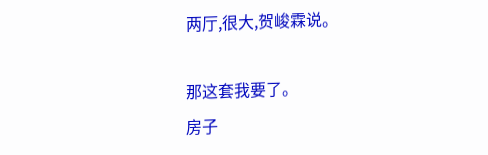两厅,很大,贺峻霖说。

那这套我要了。
房子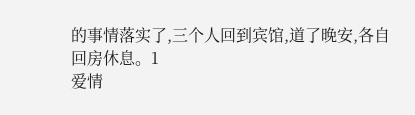的事情落实了,三个人回到宾馆,道了晚安,各自回房休息。1
爱情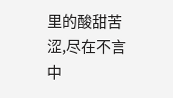里的酸甜苦涩,尽在不言中